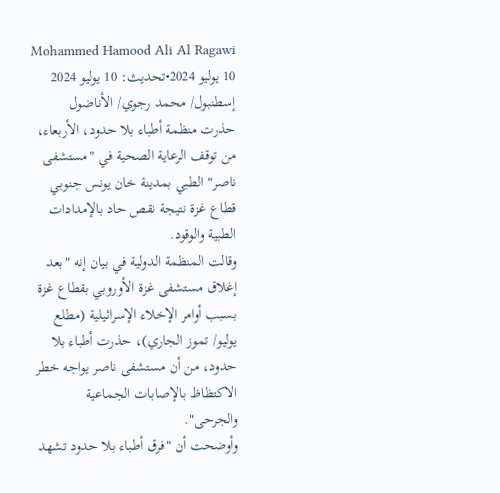Mohammed Hamood Ali Al Ragawi
10 يوليو 2024•تحديث: 10 يوليو 2024
إسطنبول/ محمد رجوي/ الأناضول
حذرت منظمة أطباء بلا حدود، الأربعاء، من توقف الرعاية الصحية في "مستشفى ناصر" الطبي بمدينة خان يونس جنوبي قطاع غزة نتيجة نقص حاد بالإمدادات الطبية والوقود.
وقالت المنظمة الدولية في بيان إنه "بعد إغلاق مستشفى غزة الأوروبي بقطاع غزة بسبب أوامر الإخلاء الإسرائيلية (مطلع يوليو/ تموز الجاري)، حذرت أطباء بلا حدود، من أن مستشفى ناصر يواجه خطر الاكتظاظ بالإصابات الجماعية والجرحى".
وأوضحت أن "فرق أطباء بلا حدود تشهد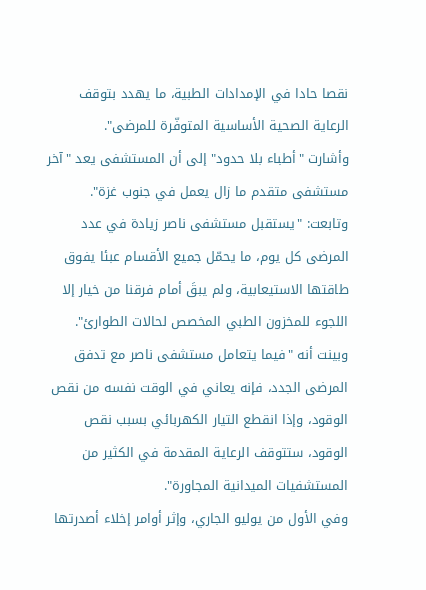نقصا حادا في الإمدادات الطبية، ما يهدد بتوقف الرعاية الصحية الأساسية المتوفّرة للمرضى".
وأشارت "أطباء بلا حدود" إلى أن المستشفى يعد "آخر مستشفى متقدم ما زال يعمل في جنوب غزة".
وتابعت: "يستقبل مستشفى ناصر زيادة في عدد المرضى كل يوم، ما يحمّل جميع الأقسام عبئا يفوق طاقتها الاستيعابية، ولم يبقَ أمام فرقنا من خيار إلا اللجوء للمخزون الطبي المخصص لحالات الطوارئ".
وبينت أنه "فيما يتعامل مستشفى ناصر مع تدفق المرضى الجدد، فإنه يعاني في الوقت نفسه من نقص الوقود، وإذا انقطع التيار الكهربائي بسبب نقص الوقود، ستتوقف الرعاية المقدمة في الكثير من المستشفيات الميدانية المجاورة".
وفي الأول من يوليو الجاري، وإثر أوامر إخلاء أصدرتها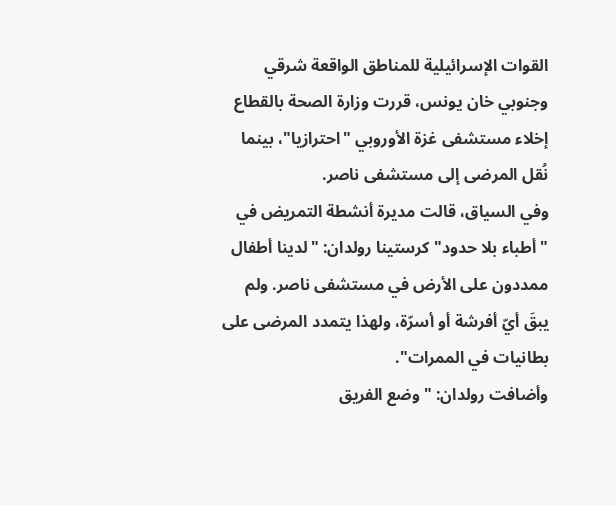القوات الإسرائيلية للمناطق الواقعة شرقي وجنوبي خان يونس، قررت وزارة الصحة بالقطاع إخلاء مستشفى غزة الأوروبي "احترازيا"، بينما نُقل المرضى إلى مستشفى ناصر.
وفي السياق، قالت مديرة أنشطة التمريض في "أطباء بلا حدود" كرستينا رولدان: "لدينا أطفال ممددون على الأرض في مستشفى ناصر. ولم يبقَ أيّ أفرشة أو أسرّة، ولهذا يتمدد المرضى على بطانيات في الممرات".
وأضافت رولدان: "وضع الفريق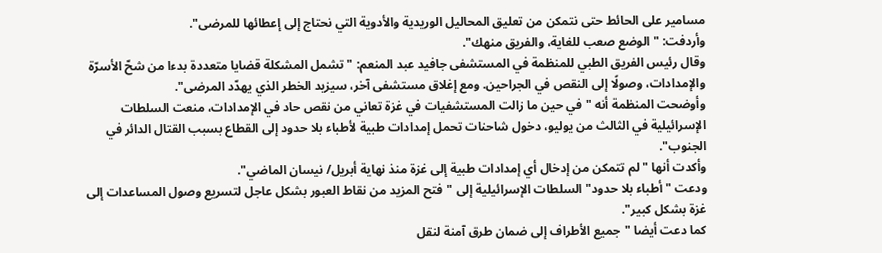مسامير على الحائط حتى نتمكن من تعليق المحاليل الوريدية والأدوية التي نحتاج إلى إعطائها للمرضى".
وأردفت: "الوضع صعب للغاية، والفريق منهك".
وقال رئيس الفريق الطبي للمنظمة في المستشفى جافيد عبد المنعم: "تشمل المشكلة قضايا متعددة بدءا من شحّ الأسرّة والإمدادات، وصولًا إلى النقص في الجراحين. ومع إغلاق مستشفى آخر، سيزيد الخطر الذي يهدّد المرضى".
وأوضحت المنظمة أنه "في حين ما زالت المستشفيات في غزة تعاني من نقص حاد في الإمدادات، منعت السلطات الإسرائيلية في الثالث من يوليو، دخول شاحنات تحمل إمدادات طبية لأطباء بلا حدود إلى القطاع بسبب القتال الدائر في الجنوب".
وأكدت أنها "لم تتمكن من إدخال أي إمدادات طبية إلى غزة منذ نهاية أبريل/ نيسان الماضي".
ودعت "أطباء بلا حدود" السلطات الإسرائيلية إلى "فتح المزيد من نقاط العبور بشكل عاجل لتسريع وصول المساعدات إلى غزة بشكل كبير".
كما دعت أيضا "جميع الأطراف إلى ضمان طرق آمنة لنقل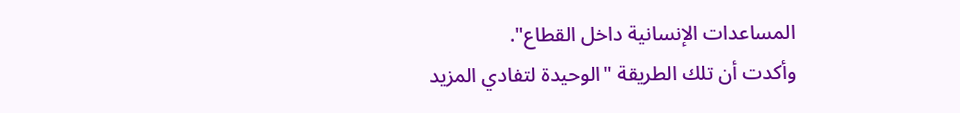المساعدات الإنسانية داخل القطاع".
وأكدت أن تلك الطريقة "الوحيدة لتفادي المزيد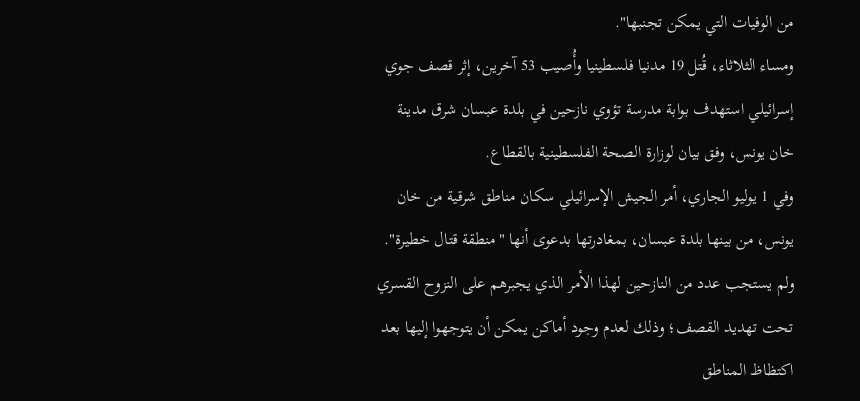من الوفيات التي يمكن تجنبها".
ومساء الثلاثاء، قُتل 19 مدنيا فلسطينيا وأُصيب 53 آخرين، إثر قصف جوي إسرائيلي استهدف بوابة مدرسة تؤوي نازحين في بلدة عبسان شرق مدينة خان يونس، وفق بيان لوزارة الصحة الفلسطينية بالقطاع.
وفي 1 يوليو الجاري، أمر الجيش الإسرائيلي سكان مناطق شرقية من خان يونس، من بينها بلدة عبسان، بمغادرتها بدعوى أنها "منطقة قتال خطيرة".
ولم يستجب عدد من النازحين لهذا الأمر الذي يجبرهم على النزوح القسري تحت تهديد القصف؛ وذلك لعدم وجود أماكن يمكن أن يتوجهوا إليها بعد اكتظاظ المناطق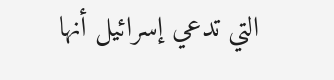التي تدعي إسرائيل أنها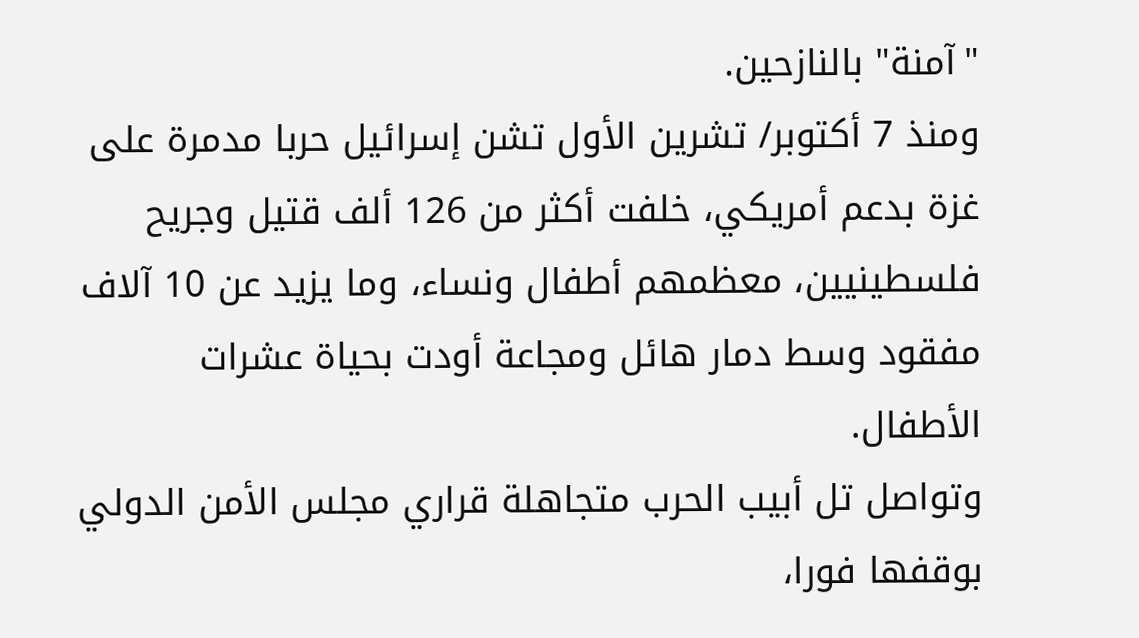"آمنة" بالنازحين.
ومنذ 7 أكتوبر/ تشرين الأول تشن إسرائيل حربا مدمرة على غزة بدعم أمريكي، خلفت أكثر من 126 ألف قتيل وجريح فلسطينيين، معظمهم أطفال ونساء، وما يزيد عن 10 آلاف مفقود وسط دمار هائل ومجاعة أودت بحياة عشرات الأطفال.
وتواصل تل أبيب الحرب متجاهلة قراري مجلس الأمن الدولي بوقفها فورا،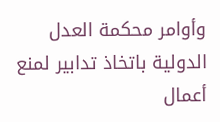وأوامر محكمة العدل الدولية باتخاذ تدابير لمنع أعمال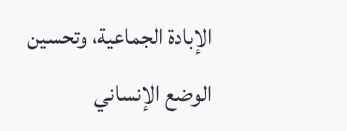الإبادة الجماعية، وتحسين الوضع الإنساني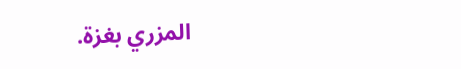المزري بغزة.